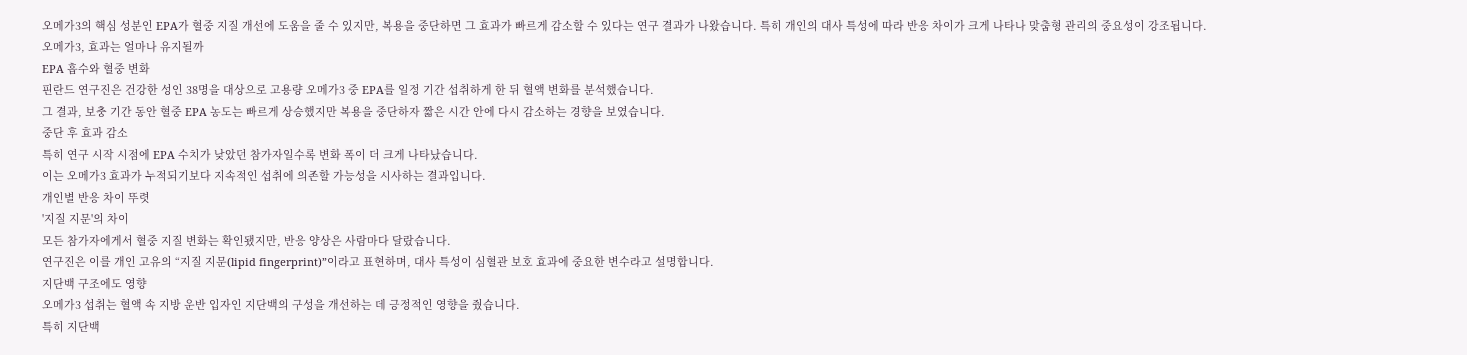오메가3의 핵심 성분인 EPA가 혈중 지질 개선에 도움을 줄 수 있지만, 복용을 중단하면 그 효과가 빠르게 감소할 수 있다는 연구 결과가 나왔습니다. 특히 개인의 대사 특성에 따라 반응 차이가 크게 나타나 맞춤형 관리의 중요성이 강조됩니다.
오메가3, 효과는 얼마나 유지될까
EPA 흡수와 혈중 변화
핀란드 연구진은 건강한 성인 38명을 대상으로 고용량 오메가3 중 EPA를 일정 기간 섭취하게 한 뒤 혈액 변화를 분석했습니다.
그 결과, 보충 기간 동안 혈중 EPA 농도는 빠르게 상승했지만 복용을 중단하자 짧은 시간 안에 다시 감소하는 경향을 보였습니다.
중단 후 효과 감소
특히 연구 시작 시점에 EPA 수치가 낮았던 참가자일수록 변화 폭이 더 크게 나타났습니다.
이는 오메가3 효과가 누적되기보다 지속적인 섭취에 의존할 가능성을 시사하는 결과입니다.
개인별 반응 차이 뚜렷
'지질 지문'의 차이
모든 참가자에게서 혈중 지질 변화는 확인됐지만, 반응 양상은 사람마다 달랐습니다.
연구진은 이를 개인 고유의 “지질 지문(lipid fingerprint)”이라고 표현하며, 대사 특성이 심혈관 보호 효과에 중요한 변수라고 설명합니다.
지단백 구조에도 영향
오메가3 섭취는 혈액 속 지방 운반 입자인 지단백의 구성을 개선하는 데 긍정적인 영향을 줬습니다.
특히 지단백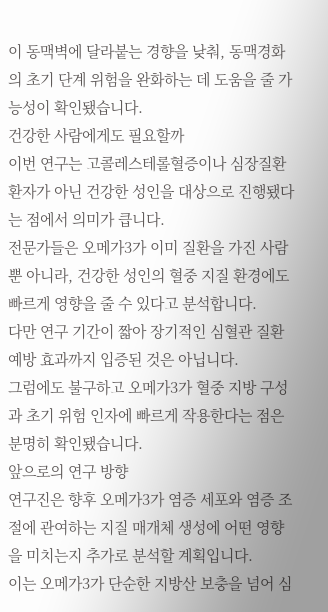이 동맥벽에 달라붙는 경향을 낮춰, 동맥경화의 초기 단계 위험을 완화하는 데 도움을 줄 가능성이 확인됐습니다.
건강한 사람에게도 필요할까
이번 연구는 고콜레스테롤혈증이나 심장질환 환자가 아닌 건강한 성인을 대상으로 진행됐다는 점에서 의미가 큽니다.
전문가들은 오메가3가 이미 질환을 가진 사람뿐 아니라, 건강한 성인의 혈중 지질 환경에도 빠르게 영향을 줄 수 있다고 분석합니다.
다만 연구 기간이 짧아 장기적인 심혈관 질환 예방 효과까지 입증된 것은 아닙니다.
그럼에도 불구하고 오메가3가 혈중 지방 구성과 초기 위험 인자에 빠르게 작용한다는 점은 분명히 확인됐습니다.
앞으로의 연구 방향
연구진은 향후 오메가3가 염증 세포와 염증 조절에 관여하는 지질 매개체 생성에 어떤 영향을 미치는지 추가로 분석할 계획입니다.
이는 오메가3가 단순한 지방산 보충을 넘어 심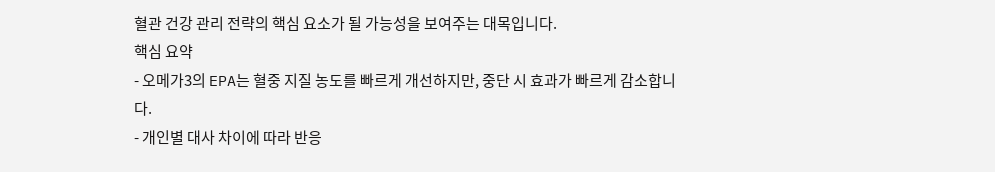혈관 건강 관리 전략의 핵심 요소가 될 가능성을 보여주는 대목입니다.
핵심 요약
- 오메가3의 EPA는 혈중 지질 농도를 빠르게 개선하지만, 중단 시 효과가 빠르게 감소합니다.
- 개인별 대사 차이에 따라 반응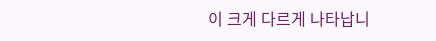이 크게 다르게 나타납니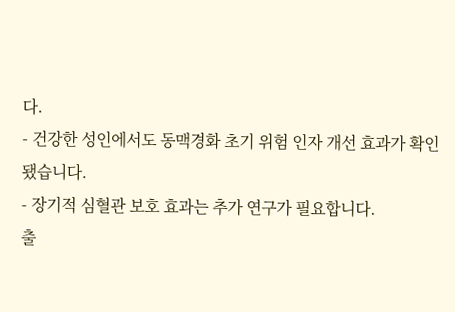다.
- 건강한 성인에서도 동맥경화 초기 위험 인자 개선 효과가 확인됐습니다.
- 장기적 심혈관 보호 효과는 추가 연구가 필요합니다.
출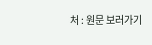처 : 원문 보러가기